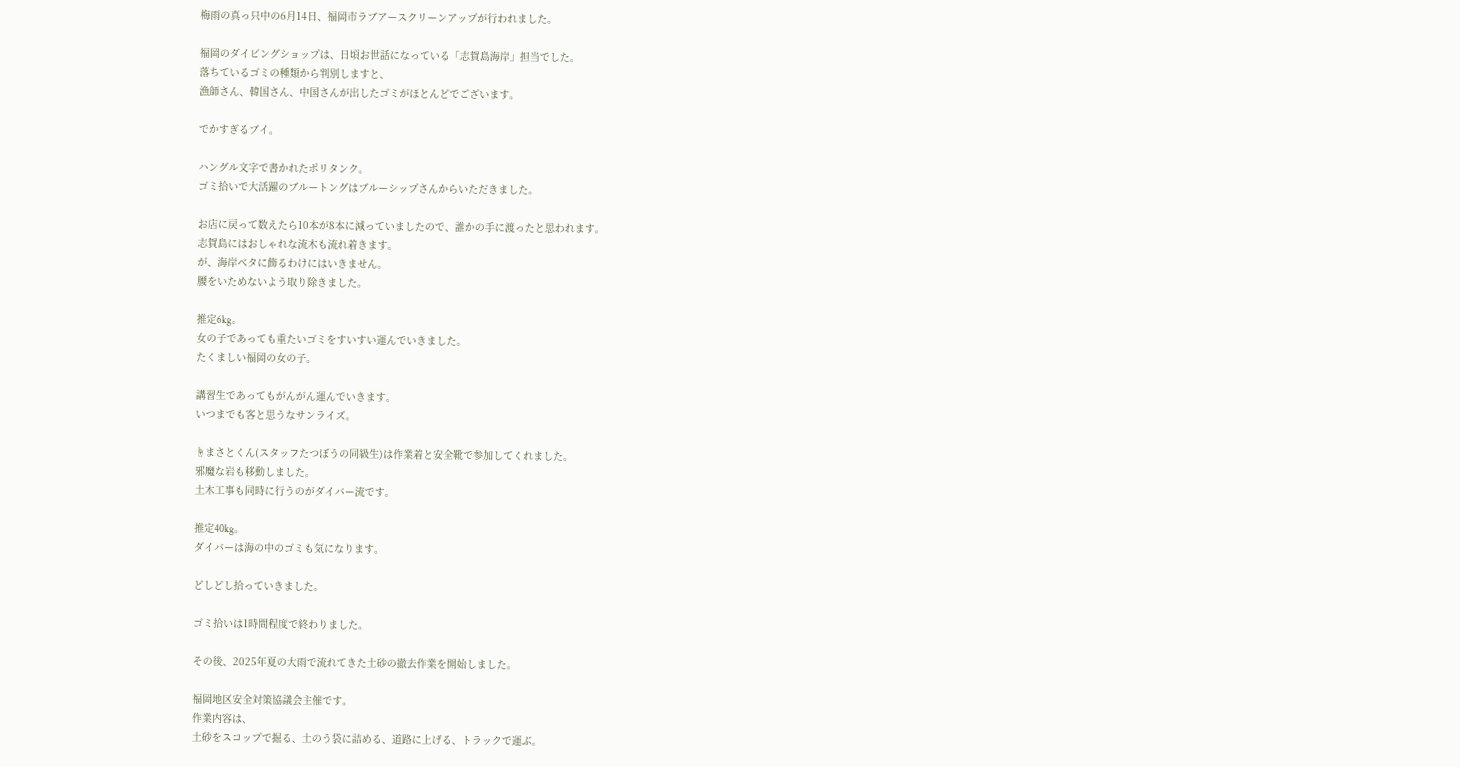梅雨の真っ只中の6月14日、福岡市ラブアースクリーンアップが行われました。

福岡のダイビングショップは、日頃お世話になっている「志賀島海岸」担当でした。
落ちているゴミの種類から判別しますと、
漁師さん、韓国さん、中国さんが出したゴミがほとんどでございます。

でかすぎるブイ。

ハングル文字で書かれたポリタンク。
ゴミ拾いで大活躍のブルートングはブルーシップさんからいただきました。

お店に戻って数えたら10本が8本に減っていましたので、誰かの手に渡ったと思われます。
志賀島にはおしゃれな流木も流れ着きます。
が、海岸ベタに飾るわけにはいきません。
腰をいためないよう取り除きました。

推定6kg。
女の子であっても重たいゴミをすいすい運んでいきました。
たくましい福岡の女の子。

講習生であってもがんがん運んでいきます。
いつまでも客と思うなサンライズ。

☝まさとくん(スタッフたつぼうの同級生)は作業着と安全靴で参加してくれました。
邪魔な岩も移動しました。
土木工事も同時に行うのがダイバー流です。

推定40kg。
ダイバーは海の中のゴミも気になります。

どしどし拾っていきました。

ゴミ拾いは1時間程度で終わりました。

その後、2025年夏の大雨で流れてきた土砂の撤去作業を開始しました。

福岡地区安全対策協議会主催です。
作業内容は、
土砂をスコップで掘る、土のう袋に詰める、道路に上げる、トラックで運ぶ。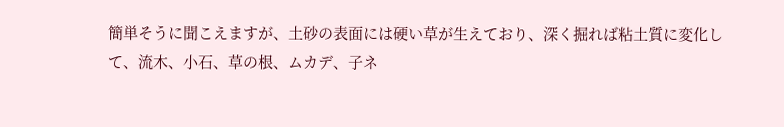簡単そうに聞こえますが、土砂の表面には硬い草が生えており、深く掘れば粘土質に変化して、流木、小石、草の根、ムカデ、子ネ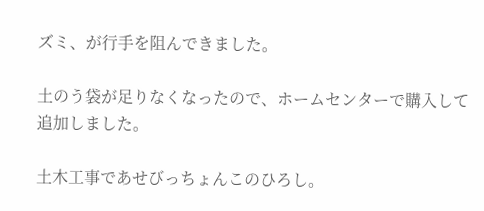ズミ、が行手を阻んできました。

土のう袋が足りなくなったので、ホームセンターで購入して追加しました。

土木工事であせびっちょんこのひろし。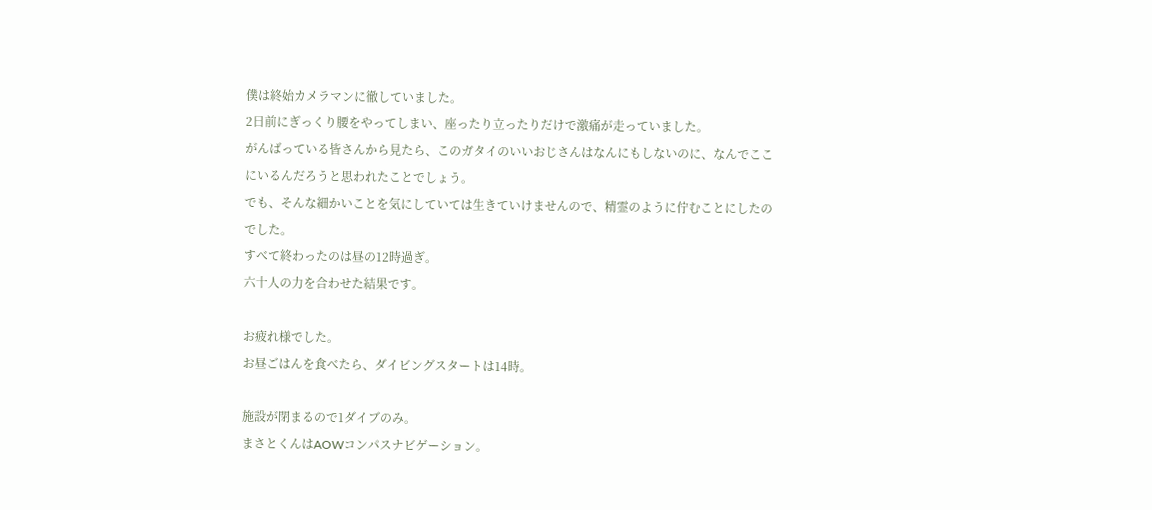僕は終始カメラマンに徹していました。
2日前にぎっくり腰をやってしまい、座ったり立ったりだけで激痛が走っていました。
がんばっている皆さんから見たら、このガタイのいいおじさんはなんにもしないのに、なんでここにいるんだろうと思われたことでしょう。
でも、そんな細かいことを気にしていては生きていけませんので、精霊のように佇むことにしたのでした。
すべて終わったのは昼の12時過ぎ。
六十人の力を合わせた結果です。

お疲れ様でした。
お昼ごはんを食べたら、ダイビングスタートは14時。

施設が閉まるので1ダイブのみ。
まさとくんはAOWコンパスナビゲーション。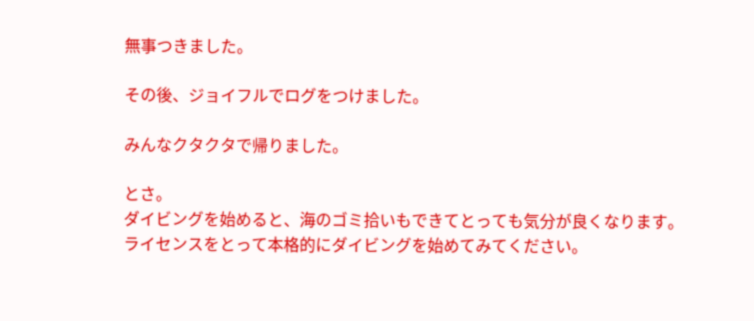無事つきました。

その後、ジョイフルでログをつけました。

みんなクタクタで帰りました。

とさ。
ダイビングを始めると、海のゴミ拾いもできてとっても気分が良くなります。
ライセンスをとって本格的にダイビングを始めてみてください。